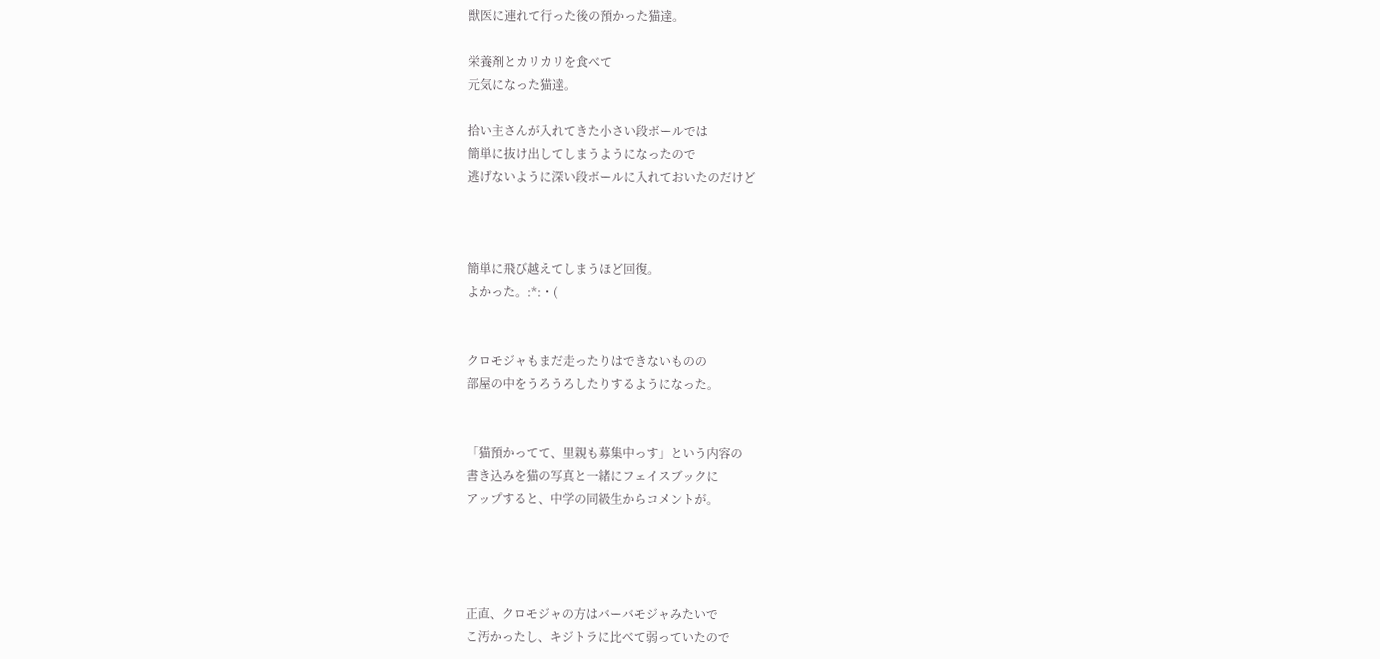獣医に連れて行った後の預かった猫達。

栄養剤とカリカリを食べて
元気になった猫達。

拾い主さんが入れてきた小さい段ボールでは
簡単に抜け出してしまうようになったので
逃げないように深い段ボールに入れておいたのだけど



簡単に飛び越えてしまうほど回復。
よかった。:*:・(


クロモジャもまだ走ったりはできないものの
部屋の中をうろうろしたりするようになった。


「猫預かってて、里親も募集中っす」という内容の
書き込みを猫の写真と一緒にフェイスブックに
アップすると、中学の同級生からコメントが。




正直、クロモジャの方はバーバモジャみたいで
こ汚かったし、キジトラに比べて弱っていたので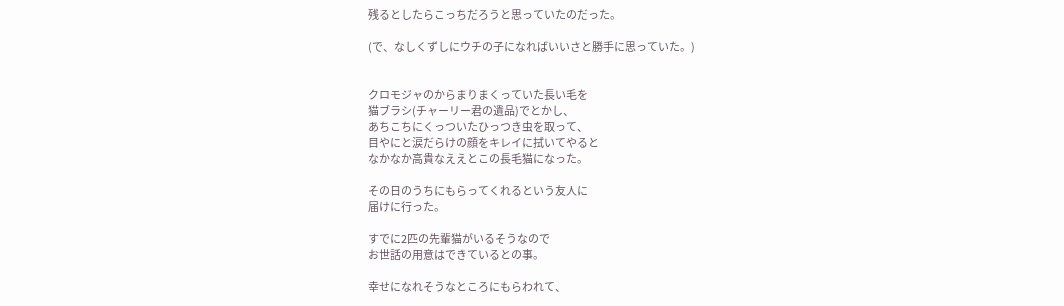残るとしたらこっちだろうと思っていたのだった。

(で、なしくずしにウチの子になればいいさと勝手に思っていた。)


クロモジャのからまりまくっていた長い毛を
猫ブラシ(チャーリー君の遺品)でとかし、
あちこちにくっついたひっつき虫を取って、
目やにと涙だらけの顔をキレイに拭いてやると
なかなか高貴なええとこの長毛猫になった。

その日のうちにもらってくれるという友人に
届けに行った。

すでに2匹の先輩猫がいるそうなので
お世話の用意はできているとの事。

幸せになれそうなところにもらわれて、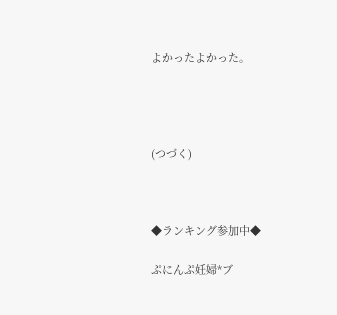よかったよかった。




(つづく)



◆ランキング参加中◆

ぷにんぷ妊婦*ブ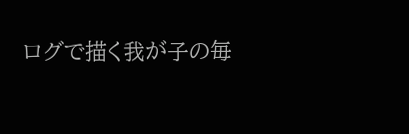ログで描く我が子の毎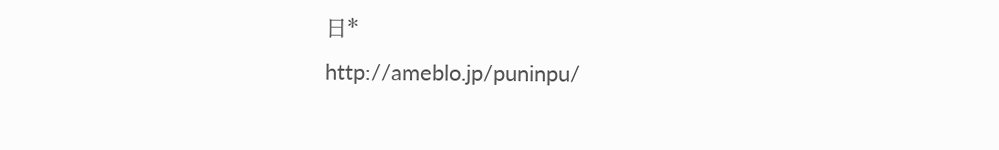日*
http://ameblo.jp/puninpu/